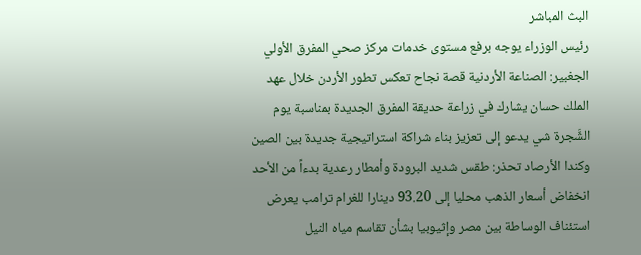البث المباشر
رئيس الوزراء يوجه برفع مستوى خدمات مركز صحي المفرق الأولي الجغبير: الصناعة الأردنية قصة نجاح تعكس تطور الأردن خلال عهد الملك حسان يشارك في زراعة حديقة المفرق الجديدة بمناسبة يوم الشَّجرة شي يدعو إلى تعزيز بناء شراكة استراتيجية جديدة بين الصين وكندا الأرصاد تحذر: طقس شديد البرودة وأمطار رعدية بدءاً من الأحد انخفاض أسعار الذهب محليا إلى 93.20 دينارا للغرام ترامب يعرض استئناف الوساطة بين مصر وإثيوبيا بشأن تقاسم مياه النيل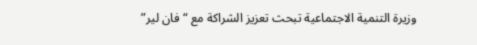وزيرة التنمية الاجتماعية تبحث تعزيز الشراكة مع “فان لير”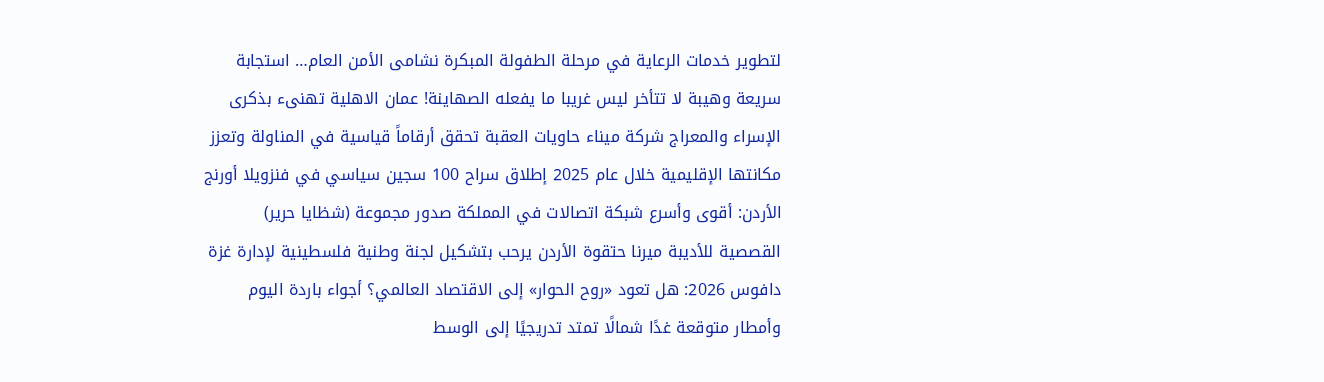لتطوير خدمات الرعاية في مرحلة الطفولة المبكرة نشامى الأمن العام… استجابة سريعة وهيبة لا تتأخر ليس غريبا ما يفعله الصهاينة! عمان الاهلية تهنىء بذكرى الإسراء والمعراج شركة ميناء حاويات العقبة تحقق أرقاماً قياسية في المناولة وتعزز مكانتها الإقليمية خلال عام 2025 إطلاق سراح 100 سجين سياسي في فنزويلا أورنج الأردن: أقوى وأسرع شبكة اتصالات في المملكة صدور مجموعة (شظايا حرير) القصصية للأديبة ميرنا حتقوة الأردن يرحب بتشكيل لجنة وطنية فلسطينية لإدارة غزة دافوس 2026: هل تعود «روح الحوار» إلى الاقتصاد العالمي؟ أجواء باردة اليوم وأمطار متوقعة غدًا شمالًا تمتد تدريجيًا إلى الوسط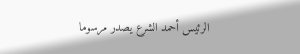الرئيس أحمد الشرع يصدر مرسوما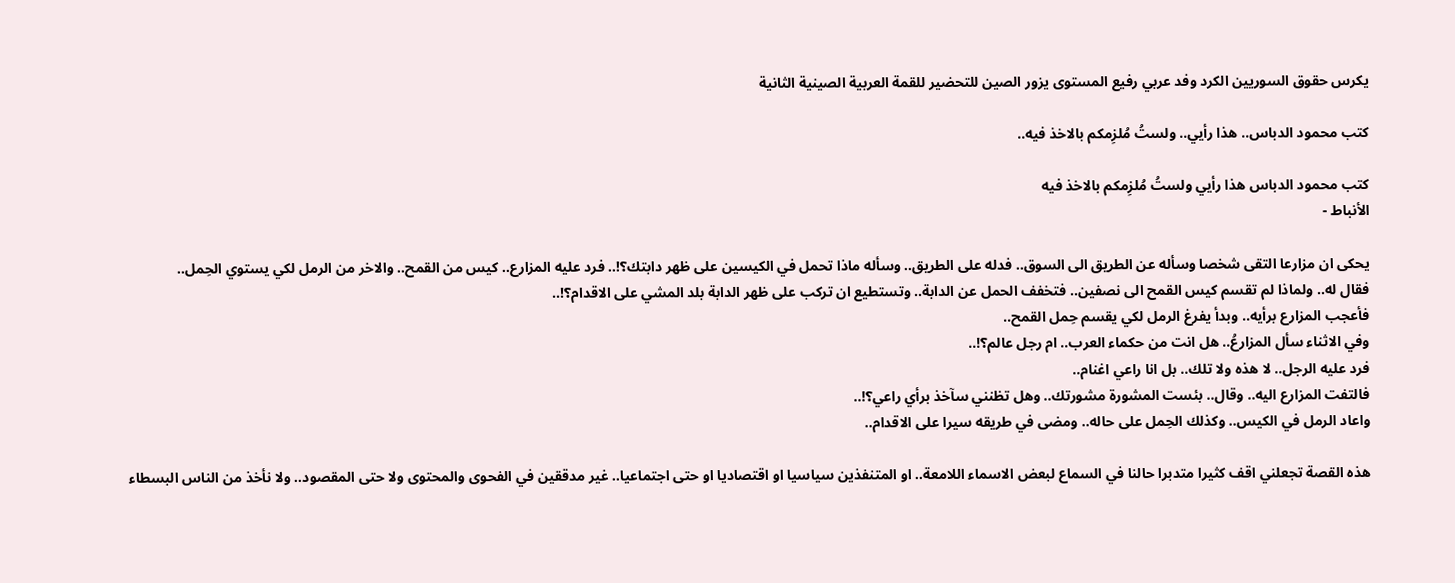يكرس حقوق السوريين الكرد وفد عربي رفيع المستوى يزور الصين للتحضير للقمة العربية الصينية الثانية

كتب محمود الدباس.. هذا رأيي.. ولستُ مُلزِمكم بالاخذ فيه..

كتب محمود الدباس هذا رأيي ولستُ مُلزِمكم بالاخذ فيه
الأنباط -

يحكى ان مزارعا التقى شخصا وسأله عن الطريق الى السوق.. فدله على الطريق.. وسأله ماذا تحمل في الكيسين على ظهر دابتك؟!.. فرد عليه المزارع.. كيس من القمح.. والاخر من الرمل لكي يستوي الحِمل..
فقال له.. ولماذا لم تقسم كيس القمح الى نصفين.. فتخفف الحمل عن الدابة.. وتستطيع ان تركب على ظهر الدابة بلد المشي على الاقدام؟!..
فأعجب المزارع برأيه.. وبدأ يفرغ الرمل لكي يقسم حِمل القمح..
وفي الاثناء سأل المزارعُ.. هل انت من حكماء العرب.. ام رجل عالم؟!..
فرد عليه الرجل.. لا هذه ولا تلك.. بل انا راعي اغنام..
فالتفت المزارع اليه.. وقال.. بئست المشورة مشورتك.. وهل تظنني سآخذ برأي راعي؟!..
واعاد الرمل في الكيس.. وكذلك الحِمل على حاله.. ومضى في طريقه سيرا على الاقدام..

هذه القصة تجعلني اقف كثيرا متدبرا حالنا في السماع لبعض الاسماء اللامعة.. او المتنفذين سياسيا او اقتصاديا او حتى اجتماعيا.. غير مدققين في الفحوى والمحتوى ولا حتى المقصود.. ولا نأخذ من الناس البسطاء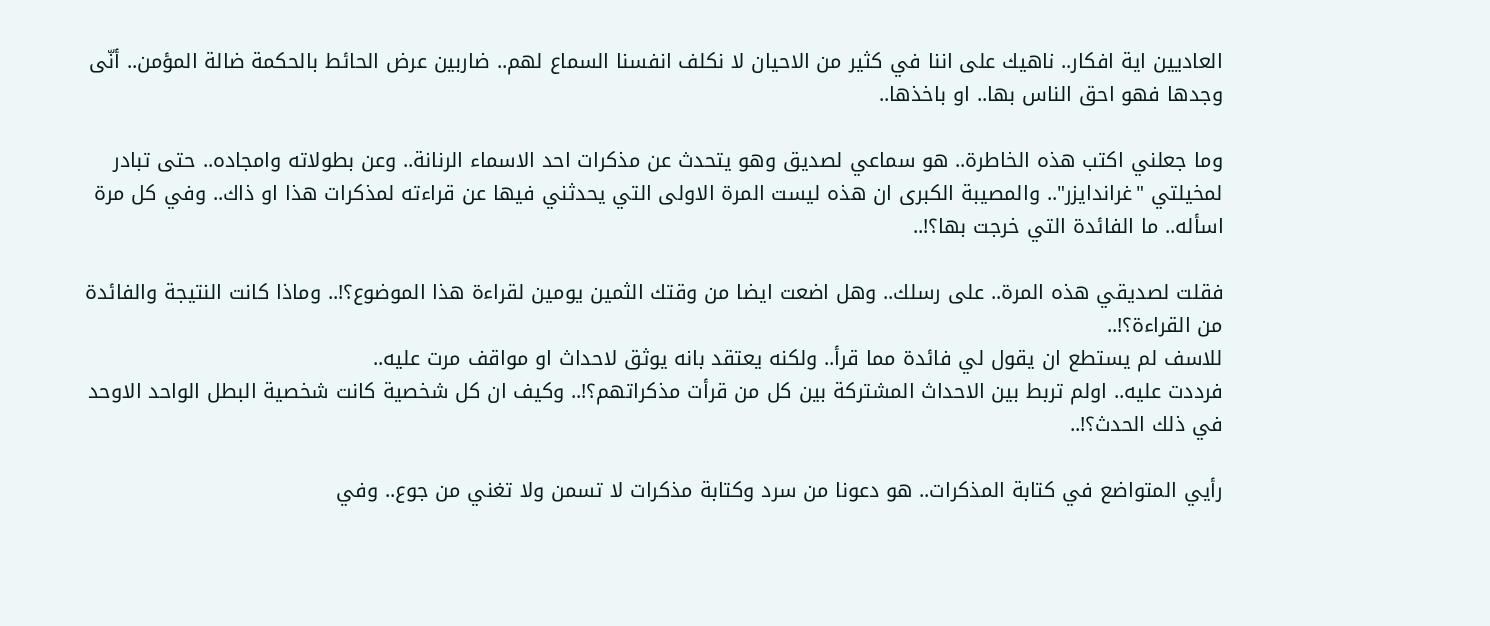العاديين اية افكار.. ناهيك على اننا في كثير من الاحيان لا نكلف انفسنا السماع لهم.. ضاربين عرض الحائط بالحكمة ضالة المؤمن.. أنّى وجدها فهو احق الناس بها.. او باخذها..

وما جعلني اكتب هذه الخاطرة.. هو سماعي لصديق وهو يتحدث عن مذكرات احد الاسماء الرنانة.. وعن بطولاته وامجاده.. حتى تبادر لمخيلتي "غراندايزر".. والمصيبة الكبرى ان هذه ليست المرة الاولى التي يحدثني فيها عن قراءته لمذكرات هذا او ذاك.. وفي كل مرة اسأله.. ما الفائدة التي خرجت بها؟!..

فقلت لصديقي هذه المرة.. على رسلك.. وهل اضعت ايضا من وقتك الثمين يومين لقراءة هذا الموضوع؟!.. وماذا كانت النتيجة والفائدة من القراءة؟!..
للاسف لم يستطع ان يقول لي فائدة مما قرأ.. ولكنه يعتقد بانه يوثق لاحداث او مواقف مرت عليه..
فرددت عليه.. اولم تربط بين الاحداث المشتركة بين كل من قرأت مذكراتهم؟!.. وكيف ان كل شخصية كانت شخصية البطل الواحد الاوحد في ذلك الحدث؟!..

رأيي المتواضع في كتابة المذكرات.. هو دعونا من سرد وكتابة مذكرات لا تسمن ولا تغني من جوع.. وفي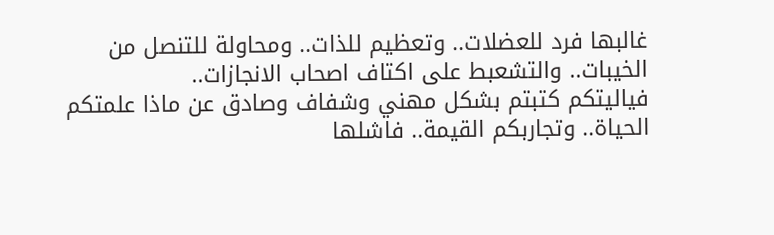غالبها فرد للعضلات.. وتعظيم للذات.. ومحاولة للتنصل من الخيبات.. والتشعبط على اكتاف اصحاب الانجازات..
فياليتكم كتبتم بشكل مهني وشفاف وصادق عن ماذا علمتكم الحياة.. وتجاربكم القيمة.. فاشلها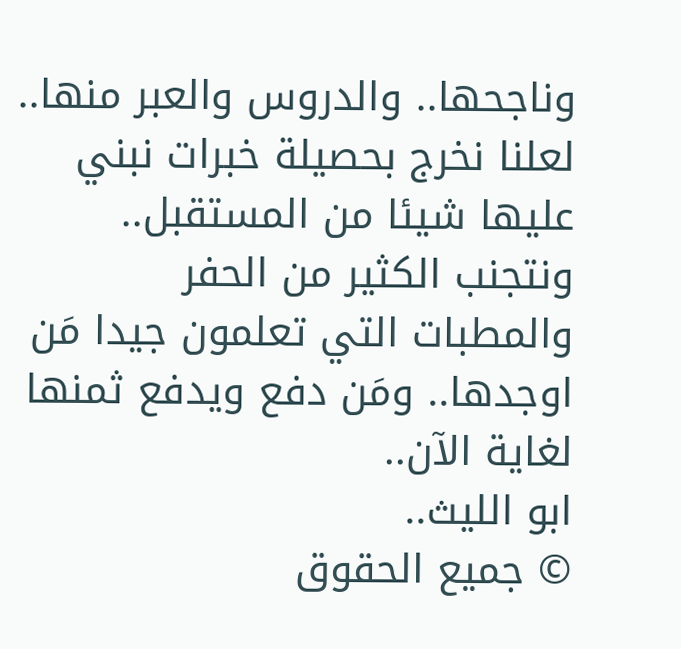وناجحها.. والدروس والعبر منها.. لعلنا نخرج بحصيلة خبرات نبني عليها شيئا من المستقبل.. ونتجنب الكثير من الحفر والمطبات التي تعلمون جيدا مَن اوجدها.. ومَن دفع ويدفع ثمنها لغاية الآن..
ابو الليث..
© جميع الحقوق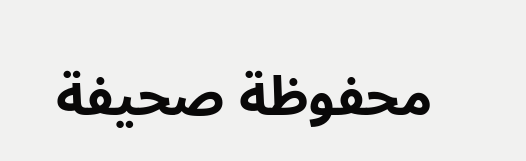محفوظة صحيفة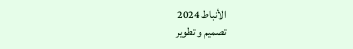الأنباط 2024
تصميم و تطوير